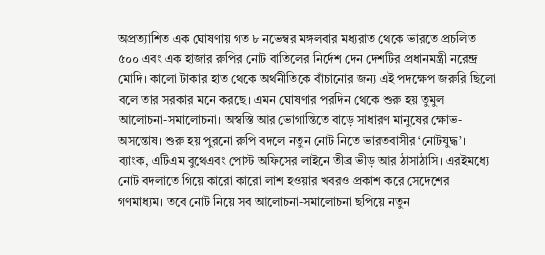অপ্রত্যাশিত এক ঘোষণায় গত ৮ নভেম্বর মঙ্গলবার মধ্যরাত থেকে ভারতে প্রচলিত ৫০০ এবং এক হাজার রুপির নোট বাতিলের নির্দেশ দেন দেশটির প্রধানমন্ত্রী নরেন্দ্র মোদি। কালো টাকার হাত থেকে অর্থনীতিকে বাঁচানোর জন্য এই পদক্ষেপ জরুরি ছিলো বলে তার সরকার মনে করছে। এমন ঘোষণার পরদিন থেকে শুরু হয় তুমুল আলোচনা-সমালোচনা। অস্বস্তি আর ভোগান্তিতে বাড়ে সাধারণ মানুষের ক্ষোভ-অসন্তোষ। শুরু হয় পুরনো রুপি বদলে নতুন নোট নিতে ভারতবাসীর ‘নোটযুদ্ধ’। ব্যাংক, এটিএম বুথেএবং পোস্ট অফিসের লাইনে তীব্র ভীড় আর ঠাসাঠাসি। এরইমধ্যে নোট বদলাতে গিয়ে কারো কারো লাশ হওয়ার খবরও প্রকাশ করে সেদেশের গণমাধ্যম। তবে নোট নিয়ে সব আলোচনা-সমালোচনা ছপিয়ে নতুন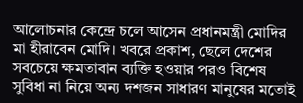আলোচনার কেন্দ্রে চলে আসেন প্রধানমন্ত্রী মোদির মা হীরাবেন মোদি। খবরে প্রকাশ, ছেলে দেশের সবচেয়ে ক্ষমতাবান ব্যক্তি হওয়ার পরও বিশেষ সুবিধা না নিয়ে অন্য দশজন সাধারণ মানুষের মতোই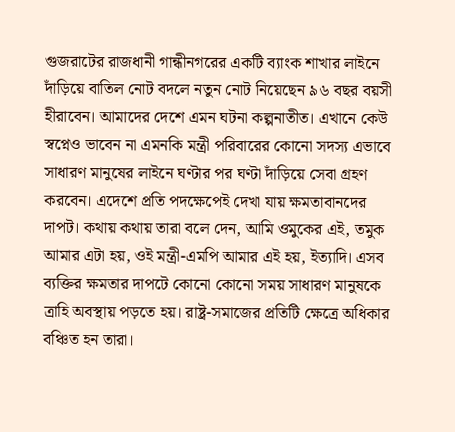গুজরাটের রাজধানী গান্ধীনগরের একটি ব্যাংক শাখার লাইনে দাঁড়িয়ে বাতিল নোট বদলে নতুন নোট নিয়েছেন ৯৬ বছর বয়সী হীরাবেন। আমাদের দেশে এমন ঘটনা কল্পনাতীত। এখানে কেউ স্বপ্নেও ভাবেন না এমনকি মন্ত্রী পরিবারের কোনো সদস্য এভাবে সাধারণ মানুষের লাইনে ঘণ্টার পর ঘণ্টা দাঁড়িয়ে সেবা গ্রহণ করবেন। এদেশে প্রতি পদক্ষেপেই দেখা যায় ক্ষমতাবানদের দাপট। কথায় কথায় তারা বলে দেন, আমি ওমুকের এই, তমুক আমার এটা হয়, ওই মন্ত্রী-এমপি আমার এই হয়, ইত্যাদি। এসব ব্যক্তির ক্ষমতার দাপটে কোনো কোনো সময় সাধারণ মানুষকে ত্রাহি অবস্থায় পড়তে হয়। রাষ্ট্র-সমাজের প্রতিটি ক্ষেত্রে অধিকার বঞ্চিত হন তারা।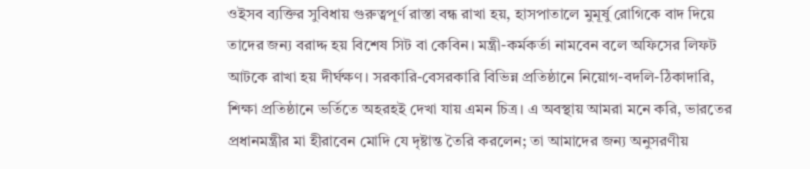ওইসব ব্যক্তির সুবিধায় গুরুত্বপূর্ণ রাস্তা বন্ধ রাখা হয়, হাসপাতালে মুমূর্ষু রোগিকে বাদ দিয়ে তাদের জন্য বরাদ্দ হয় বিশেষ সিট বা কেবিন। মন্ত্রী-কর্মকর্তা নামবেন বলে অফিসের লিফট আটকে রাখা হয় দীর্ঘক্ষণ। সরকারি-বেসরকারি বিভিন্ন প্রতিষ্ঠানে নিয়োগ-বদলি-ঠিকাদারি, শিক্ষা প্রতিষ্ঠানে ভর্তিতে অহরহই দেখা যায় এমন চিত্র। এ অবস্থায় আমরা মনে করি, ভারতের প্রধানমন্ত্রীর মা হীরাবেন মোদি যে দৃষ্টান্ত তৈরি করলেন; তা আমাদের জন্য অনুসরণীয়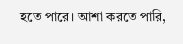হতে পারে। আশা করতে পারি,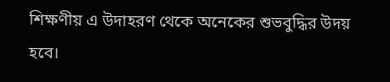শিক্ষণীয় এ উদাহরণ থেকে অনেকের শুভবুদ্ধির উদয় হবে।